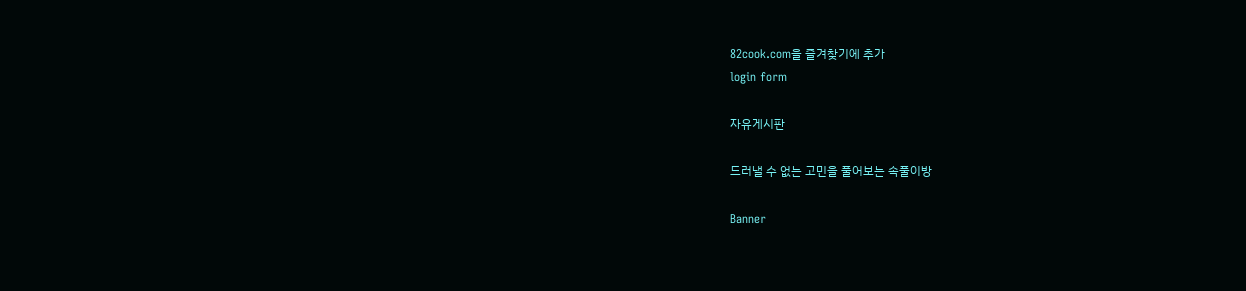82cook.com을 즐겨찾기에 추가
login form

자유게시판

드러낼 수 없는 고민을 풀어보는 속풀이방

Banner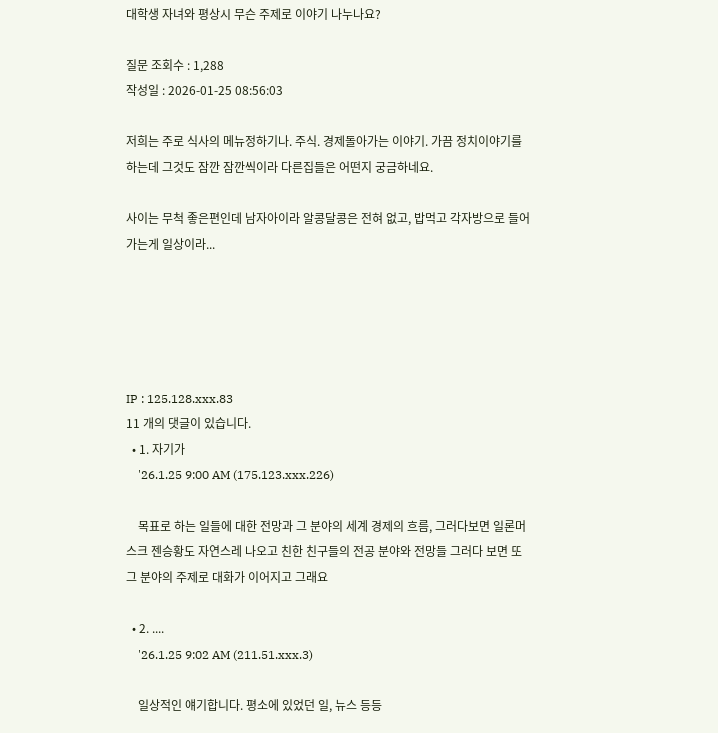대학생 자녀와 평상시 무슨 주제로 이야기 나누나요?

질문 조회수 : 1,288
작성일 : 2026-01-25 08:56:03

저희는 주로 식사의 메뉴정하기나. 주식. 경제돌아가는 이야기. 가끔 정치이야기를 하는데 그것도 잠깐 잠깐씩이라 다른집들은 어떤지 궁금하네요.

사이는 무척 좋은편인데 남자아이라 알콩달콩은 전혀 없고, 밥먹고 각자방으로 들어가는게 일상이라...





IP : 125.128.xxx.83
11 개의 댓글이 있습니다.
  • 1. 자기가
    '26.1.25 9:00 AM (175.123.xxx.226)

    목표로 하는 일들에 대한 전망과 그 분야의 세계 경제의 흐름, 그러다보면 일론머스크 젠승황도 자연스레 나오고 친한 친구들의 전공 분야와 전망들 그러다 보면 또 그 분야의 주제로 대화가 이어지고 그래요

  • 2. ....
    '26.1.25 9:02 AM (211.51.xxx.3)

    일상적인 얘기합니다. 평소에 있었던 일, 뉴스 등등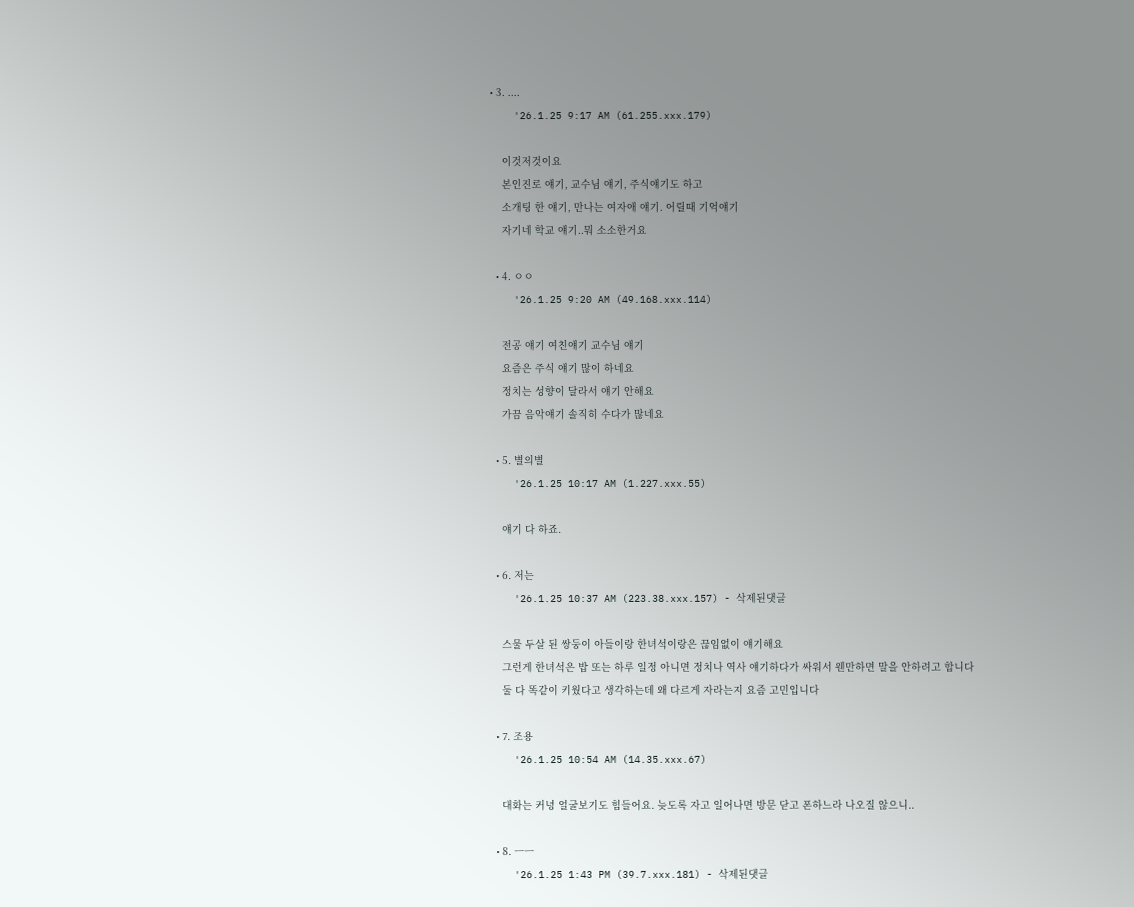• 3. ....
    '26.1.25 9:17 AM (61.255.xxx.179)

    이것저것이요
    본인진로 얘기, 교수님 얘기, 주식얘기도 하고
    소개팅 한 얘기, 만나는 여자애 얘기. 어릴때 기억얘기
    자기네 학교 얘기..뭐 소소한거요

  • 4. ㅇㅇ
    '26.1.25 9:20 AM (49.168.xxx.114)

    전공 얘기 여친얘기 교수님 얘기
    요즘은 주식 얘기 많이 하네요
    정치는 성향이 달라서 얘기 안해요
    가끔 음악얘기 솔직히 수다가 많네요

  • 5. 별의별
    '26.1.25 10:17 AM (1.227.xxx.55)

    얘기 다 하죠.

  • 6. 저는
    '26.1.25 10:37 AM (223.38.xxx.157) - 삭제된댓글

    스물 두살 된 쌍둥이 아들이랑 한녀석이랑은 끊임없이 얘기해요
    그런게 한녀석은 밥 또는 하루 일정 아니면 정치나 역사 얘기하다가 싸워서 웬만하면 말을 안하려고 합니다
    둘 다 똑같이 키웠다고 생각하는데 왜 다르게 자라는지 요즘 고민입니다

  • 7. 조용
    '26.1.25 10:54 AM (14.35.xxx.67)

    대화는 커녕 얼굴보기도 힘들어요. 늦도록 자고 일어나면 방문 닫고 폰하느라 나오질 않으니..

  • 8. ㅡㅡ
    '26.1.25 1:43 PM (39.7.xxx.181) - 삭제된댓글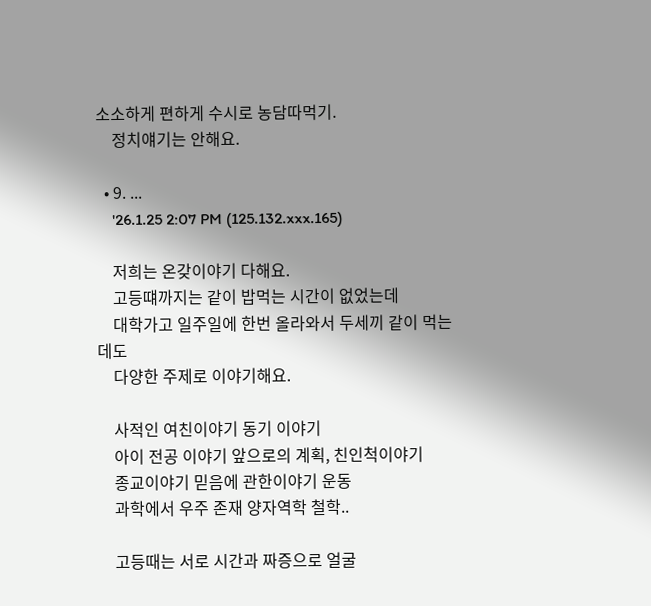소소하게 편하게 수시로 농담따먹기.
    정치얘기는 안해요.

  • 9. ...
    '26.1.25 2:07 PM (125.132.xxx.165)

    저희는 온갖이야기 다해요.
    고등떄까지는 같이 밥먹는 시간이 없었는데
    대학가고 일주일에 한번 올라와서 두세끼 같이 먹는데도
    다양한 주제로 이야기해요.

    사적인 여친이야기 동기 이야기
    아이 전공 이야기 앞으로의 계획, 친인척이야기
    종교이야기 믿음에 관한이야기 운동
    과학에서 우주 존재 양자역학 철학..

    고등때는 서로 시간과 짜증으로 얼굴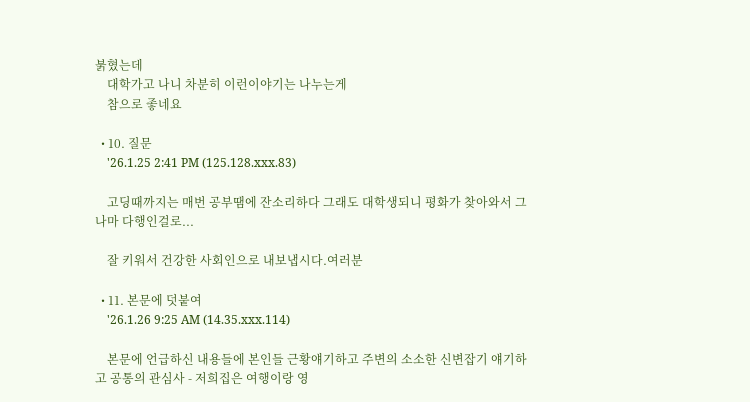붉혔는데
    대학가고 나니 차분히 이런이야기는 나누는게
    참으로 좋네요

  • 10. 질문
    '26.1.25 2:41 PM (125.128.xxx.83)

    고딩때까지는 매번 공부땜에 잔소리하다 그래도 대학생되니 평화가 찾아와서 그나마 다행인걸로...

    잘 키워서 건강한 사회인으로 내보냅시다.여러분

  • 11. 본문에 덧붙여
    '26.1.26 9:25 AM (14.35.xxx.114)

    본문에 언급하신 내용들에 본인들 근황얘기하고 주변의 소소한 신변잡기 얘기하고 공통의 관심사 - 저희집은 여행이랑 영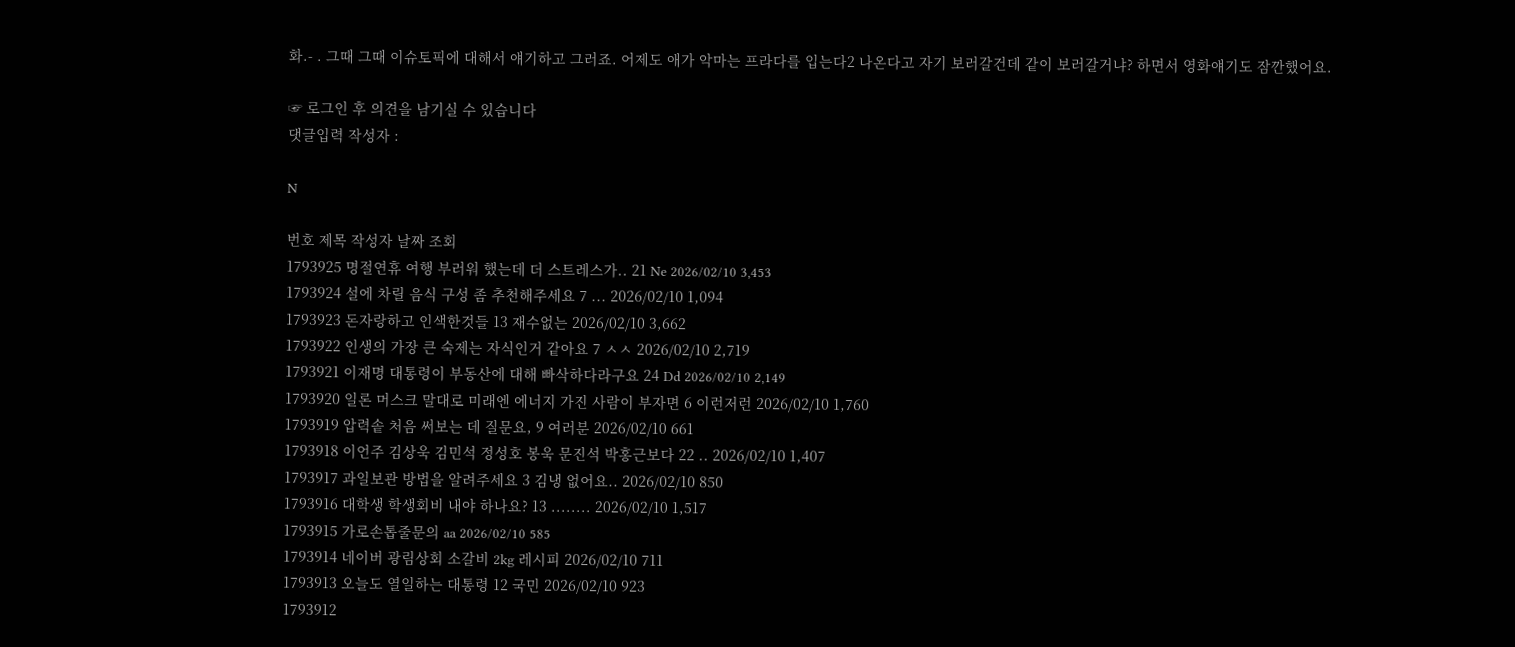화.- . 그때 그때 이슈토픽에 대해서 얘기하고 그러죠. 어제도 애가 악마는 프라다를 입는다2 나온다고 자기 보러갈건데 같이 보러갈거냐? 하면서 영화얘기도 잠깐했어요.

☞ 로그인 후 의견을 남기실 수 있습니다
댓글입력 작성자 :

N

번호 제목 작성자 날짜 조회
1793925 명절연휴 여행 부러워 했는데 더 스트레스가.. 21 Ne 2026/02/10 3,453
1793924 설에 차릴 음식 구성 좀 추천해주세요 7 ... 2026/02/10 1,094
1793923 돈자랑하고 인색한것들 13 재수없는 2026/02/10 3,662
1793922 인생의 가장 큰 숙제는 자식인거 같아요 7 ㅅㅅ 2026/02/10 2,719
1793921 이재명 대통령이 부동산에 대해 빠삭하다라구요 24 Dd 2026/02/10 2,149
1793920 일론 머스크 말대로 미래엔 에너지 가진 사람이 부자면 6 이런저런 2026/02/10 1,760
1793919 압력솥 처음 써보는 데 질문요, 9 여러분 2026/02/10 661
1793918 이언주 김상욱 김민석 정성호 봉욱 문진석 박홍근보다 22 .. 2026/02/10 1,407
1793917 과일보관 방법을 알려주세요 3 김냉 없어요.. 2026/02/10 850
1793916 대학생 학생회비 내야 하나요? 13 ........ 2026/02/10 1,517
1793915 가로손톱줄문의 aa 2026/02/10 585
1793914 네이버 광림상회 소갈비 2kg 레시피 2026/02/10 711
1793913 오늘도 열일하는 대통령 12 국민 2026/02/10 923
1793912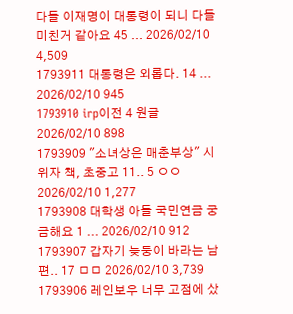다들 이재명이 대통령이 되니 다들 미친거 같아요 45 ... 2026/02/10 4,509
1793911 대통령은 외롭다. 14 ... 2026/02/10 945
1793910 irp이전 4 원글 2026/02/10 898
1793909 "소녀상은 매춘부상" 시위자 책, 초중고 11.. 5 ㅇㅇ 2026/02/10 1,277
1793908 대학생 아들 국민연금 궁금해요 1 ... 2026/02/10 912
1793907 갑자기 늦둥이 바라는 남편.. 17 ㅁㅁ 2026/02/10 3,739
1793906 레인보우 너무 고점에 샀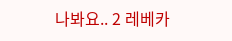나봐요.. 2 레베카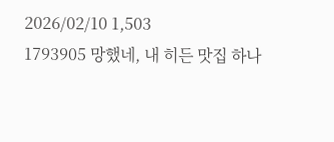2026/02/10 1,503
1793905 망했네, 내 히든 맛집 하나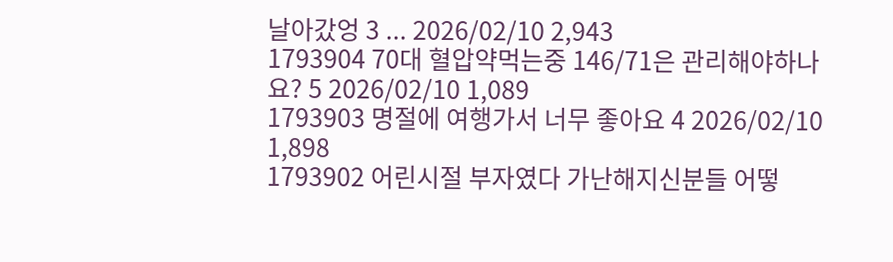날아갔엉 3 ... 2026/02/10 2,943
1793904 70대 혈압약먹는중 146/71은 관리해야하나요? 5 2026/02/10 1,089
1793903 명절에 여행가서 너무 좋아요 4 2026/02/10 1,898
1793902 어린시절 부자였다 가난해지신분들 어떻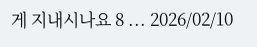게 지내시나요 8 ... 2026/02/10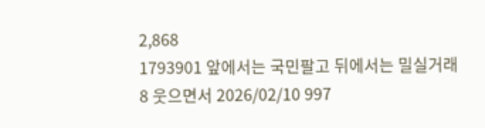2,868
1793901 앞에서는 국민팔고 뒤에서는 밀실거래 8 웃으면서 2026/02/10 997